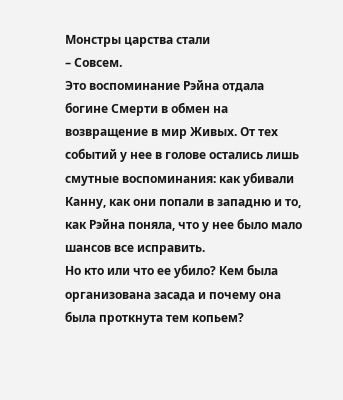Монстры царства стали
– Совсем.
Это воспоминание Рэйна отдала богине Смерти в обмен на возвращение в мир Живых. От тех событий у нее в голове остались лишь смутные воспоминания: как убивали Канну, как они попали в западню и то, как Рэйна поняла, что у нее было мало шансов все исправить.
Но кто или что ее убило? Кем была организована засада и почему она была проткнута тем копьем?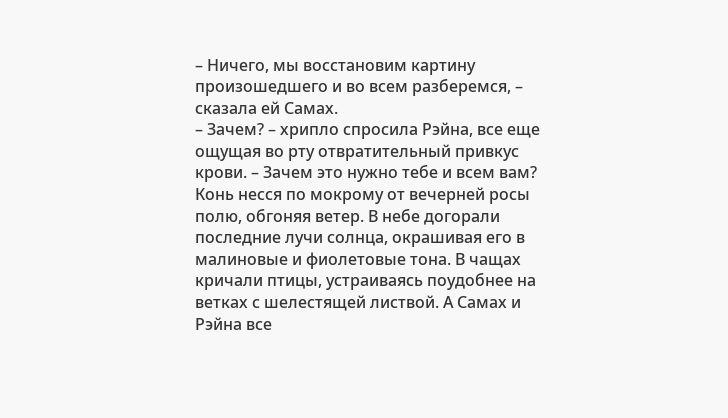– Ничего, мы восстановим картину произошедшего и во всем разберемся, – сказала ей Самах.
– Зачем? – хрипло спросила Рэйна, все еще ощущая во рту отвратительный привкус крови. – Зачем это нужно тебе и всем вам?
Конь несся по мокрому от вечерней росы полю, обгоняя ветер. В небе догорали последние лучи солнца, окрашивая его в малиновые и фиолетовые тона. В чащах кричали птицы, устраиваясь поудобнее на ветках с шелестящей листвой. А Самах и Рэйна все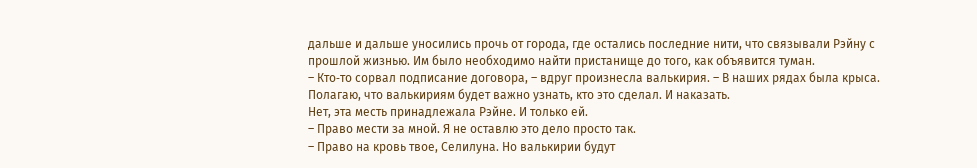дальше и дальше уносились прочь от города, где остались последние нити, что связывали Рэйну с прошлой жизнью. Им было необходимо найти пристанище до того, как объявится туман.
– Кто‑то сорвал подписание договора, – вдруг произнесла валькирия. – В наших рядах была крыса. Полагаю, что валькириям будет важно узнать, кто это сделал. И наказать.
Нет, эта месть принадлежала Рэйне. И только ей.
– Право мести за мной. Я не оставлю это дело просто так.
– Право на кровь твое, Селилуна. Но валькирии будут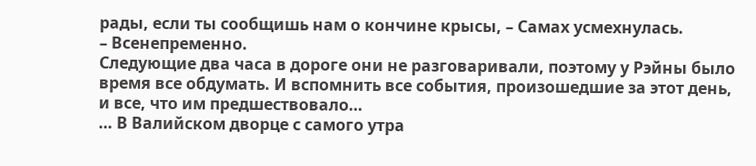рады, если ты сообщишь нам о кончине крысы, – Самах усмехнулась.
– Всенепременно.
Следующие два часа в дороге они не разговаривали, поэтому у Рэйны было время все обдумать. И вспомнить все события, произошедшие за этот день, и все, что им предшествовало…
… В Валийском дворце с самого утра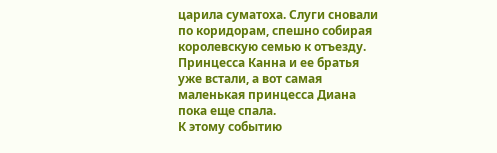царила суматоха. Слуги сновали по коридорам, спешно собирая королевскую семью к отъезду. Принцесса Канна и ее братья уже встали, а вот самая маленькая принцесса Диана пока еще спала.
К этому событию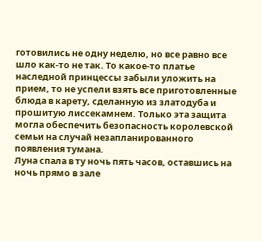готовились не одну неделю, но все равно все шло как‑то не так. То какое‑то платье наследной принцессы забыли уложить на прием, то не успели взять все приготовленные блюда в карету, сделанную из златодуба и прошитую лиссекамнем. Только эта защита могла обеспечить безопасность королевской семьи на случай незапланированного появления тумана.
Луна спала в ту ночь пять часов, оставшись на ночь прямо в зале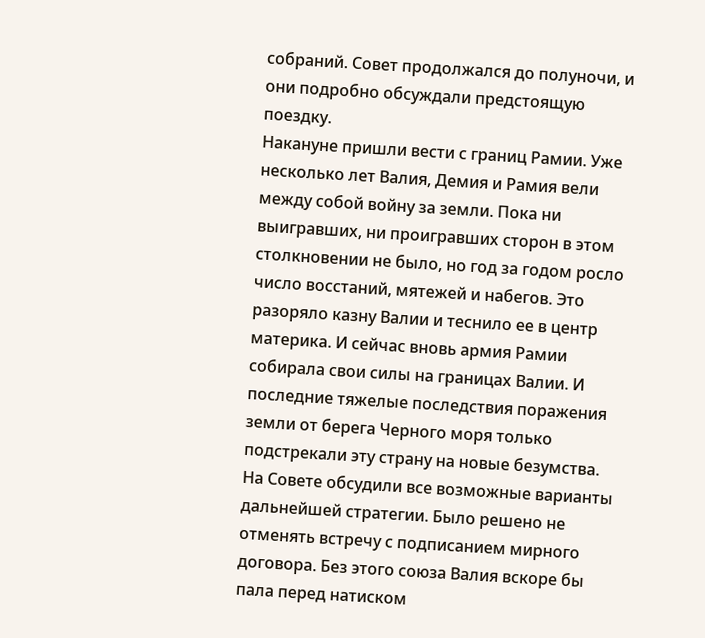собраний. Совет продолжался до полуночи, и они подробно обсуждали предстоящую поездку.
Накануне пришли вести с границ Рамии. Уже несколько лет Валия, Демия и Рамия вели между собой войну за земли. Пока ни выигравших, ни проигравших сторон в этом столкновении не было, но год за годом росло число восстаний, мятежей и набегов. Это разоряло казну Валии и теснило ее в центр материка. И сейчас вновь армия Рамии собирала свои силы на границах Валии. И последние тяжелые последствия поражения земли от берега Черного моря только подстрекали эту страну на новые безумства.
На Совете обсудили все возможные варианты дальнейшей стратегии. Было решено не отменять встречу с подписанием мирного договора. Без этого союза Валия вскоре бы пала перед натиском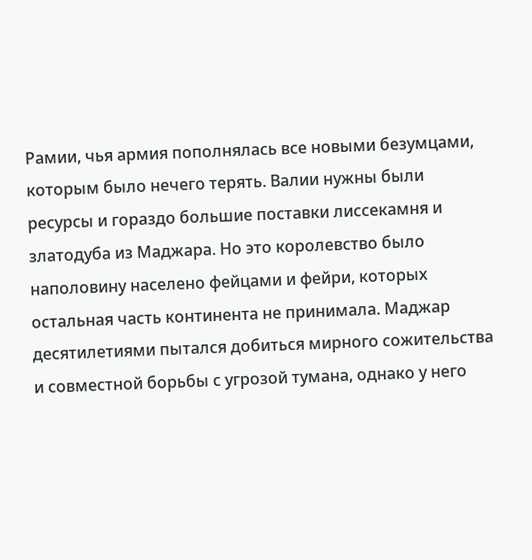Рамии, чья армия пополнялась все новыми безумцами, которым было нечего терять. Валии нужны были ресурсы и гораздо большие поставки лиссекамня и златодуба из Маджара. Но это королевство было наполовину населено фейцами и фейри, которых остальная часть континента не принимала. Маджар десятилетиями пытался добиться мирного сожительства и совместной борьбы с угрозой тумана, однако у него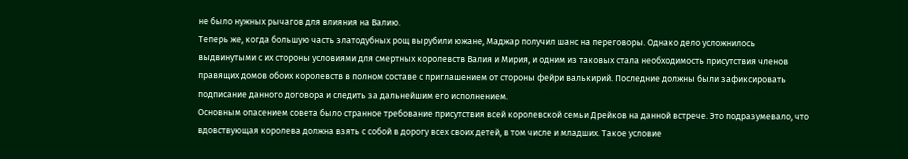не было нужных рычагов для влияния на Валию.
Теперь же, когда большую часть златодубных рощ вырубили южане, Маджар получил шанс на переговоры. Однако дело усложнилось выдвинутыми с их стороны условиями для смертных королевств Валия и Мирия, и одним из таковых стала необходимость присутствия членов правящих домов обоих королевств в полном составе с приглашением от стороны фейри валькирий. Последние должны были зафиксировать подписание данного договора и следить за дальнейшим его исполнением.
Основным опасением совета было странное требование присутствия всей королевской семьи Дрейков на данной встрече. Это подразумевало, что вдовствующая королева должна взять с собой в дорогу всех своих детей, в том числе и младших. Такое условие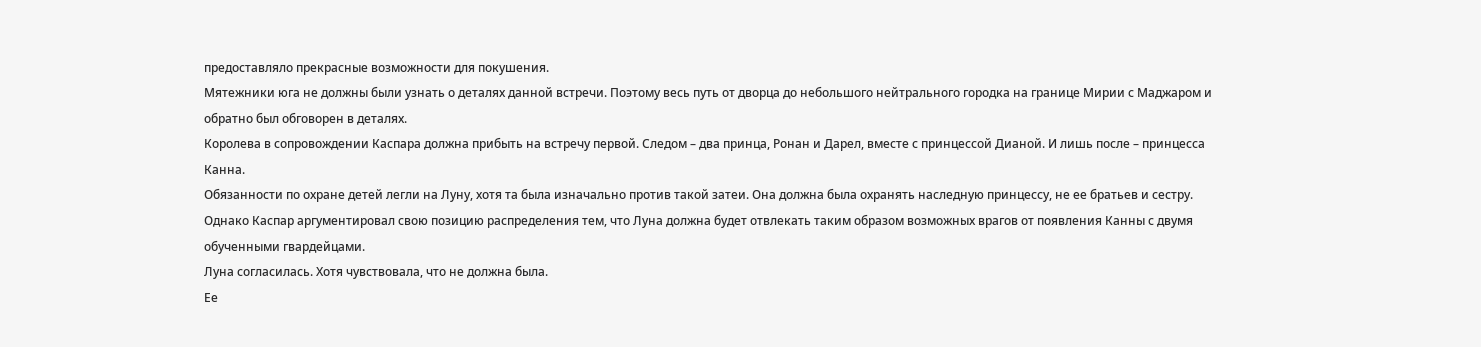предоставляло прекрасные возможности для покушения.
Мятежники юга не должны были узнать о деталях данной встречи. Поэтому весь путь от дворца до небольшого нейтрального городка на границе Мирии с Маджаром и обратно был обговорен в деталях.
Королева в сопровождении Каспара должна прибыть на встречу первой. Следом – два принца, Ронан и Дарел, вместе с принцессой Дианой. И лишь после – принцесса Канна.
Обязанности по охране детей легли на Луну, хотя та была изначально против такой затеи. Она должна была охранять наследную принцессу, не ее братьев и сестру. Однако Каспар аргументировал свою позицию распределения тем, что Луна должна будет отвлекать таким образом возможных врагов от появления Канны с двумя обученными гвардейцами.
Луна согласилась. Хотя чувствовала, что не должна была.
Ее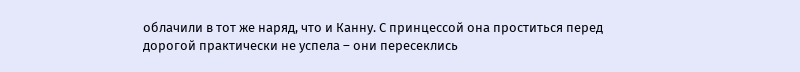облачили в тот же наряд, что и Канну. С принцессой она проститься перед дорогой практически не успела – они пересеклись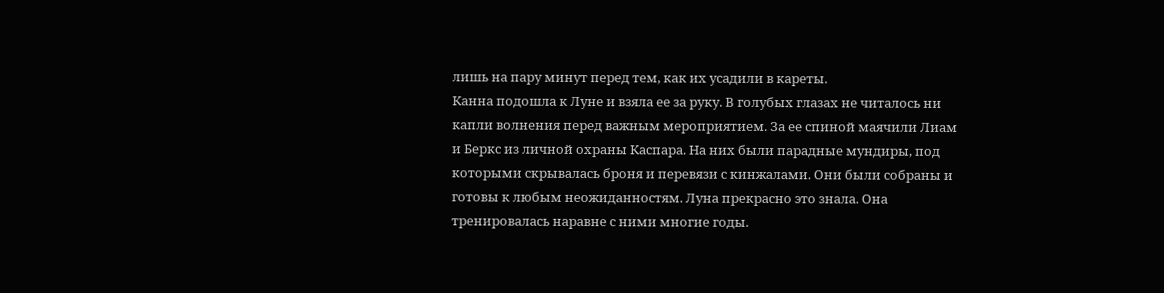лишь на пару минут перед тем, как их усадили в кареты.
Канна подошла к Луне и взяла ее за руку. В голубых глазах не читалось ни капли волнения перед важным мероприятием. За ее спиной маячили Лиам и Беркс из личной охраны Каспара. На них были парадные мундиры, под которыми скрывалась броня и перевязи с кинжалами. Они были собраны и готовы к любым неожиданностям. Луна прекрасно это знала. Она тренировалась наравне с ними многие годы.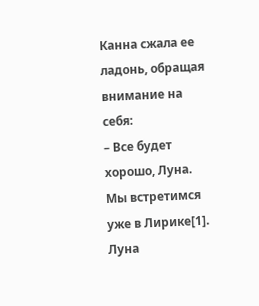Канна сжала ее ладонь, обращая внимание на себя:
– Все будет хорошо, Луна. Мы встретимся уже в Лирике[1].
Луна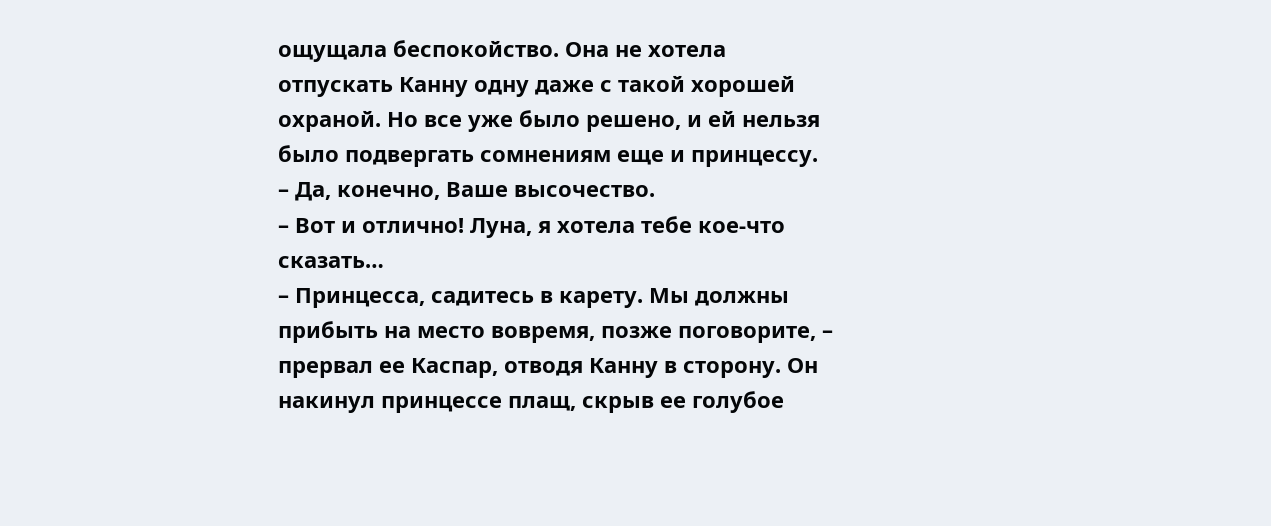ощущала беспокойство. Она не хотела отпускать Канну одну даже с такой хорошей охраной. Но все уже было решено, и ей нельзя было подвергать сомнениям еще и принцессу.
– Да, конечно, Ваше высочество.
– Вот и отлично! Луна, я хотела тебе кое‑что сказать…
– Принцесса, садитесь в карету. Мы должны прибыть на место вовремя, позже поговорите, – прервал ее Каспар, отводя Канну в сторону. Он накинул принцессе плащ, скрыв ее голубое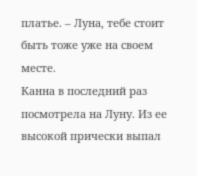платье. – Луна, тебе стоит быть тоже уже на своем месте.
Канна в последний раз посмотрела на Луну. Из ее высокой прически выпал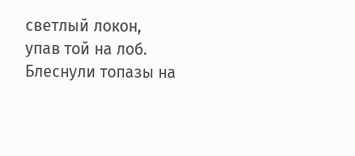светлый локон, упав той на лоб. Блеснули топазы на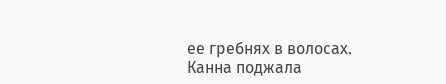ее гребнях в волосах. Канна поджала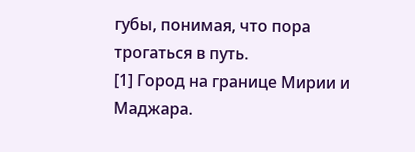губы, понимая, что пора трогаться в путь.
[1] Город на границе Мирии и Маджара.